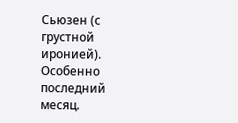Сьюзен (с грустной иронией). Особенно последний месяц.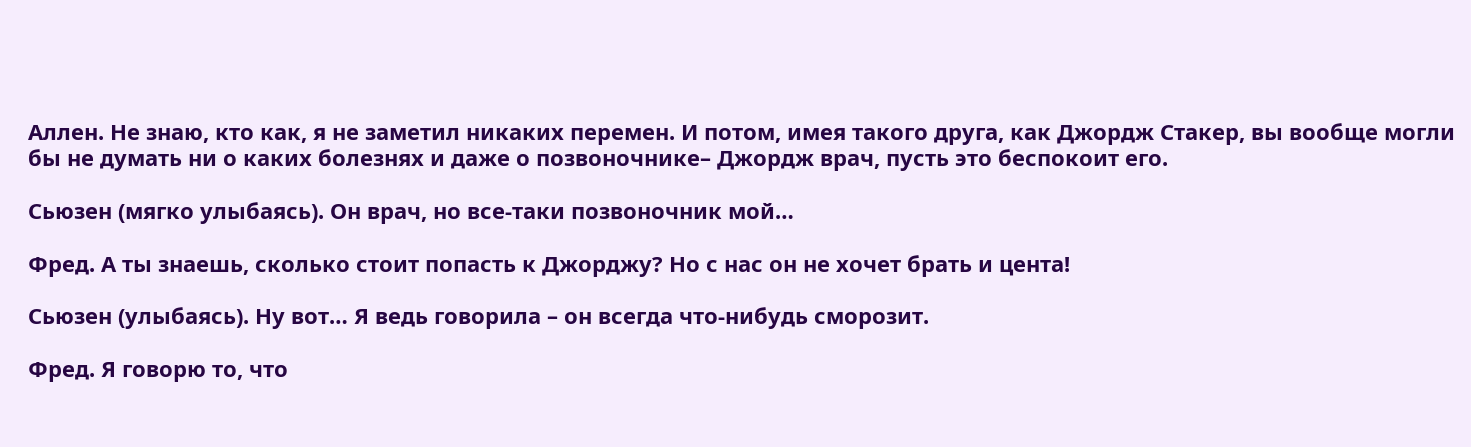Аллен. Не знаю, кто как, я не заметил никаких перемен. И потом, имея такого друга, как Джордж Стакер, вы вообще могли бы не думать ни о каких болезнях и даже о позвоночнике– Джордж врач, пусть это беспокоит его.

Сьюзен (мягко улыбаясь). Он врач, но все-таки позвоночник мой…

Фред. А ты знаешь, сколько стоит попасть к Джорджу? Но с нас он не хочет брать и цента!

Сьюзен (улыбаясь). Ну вот… Я ведь говорила – он всегда что-нибудь сморозит.

Фред. Я говорю то, что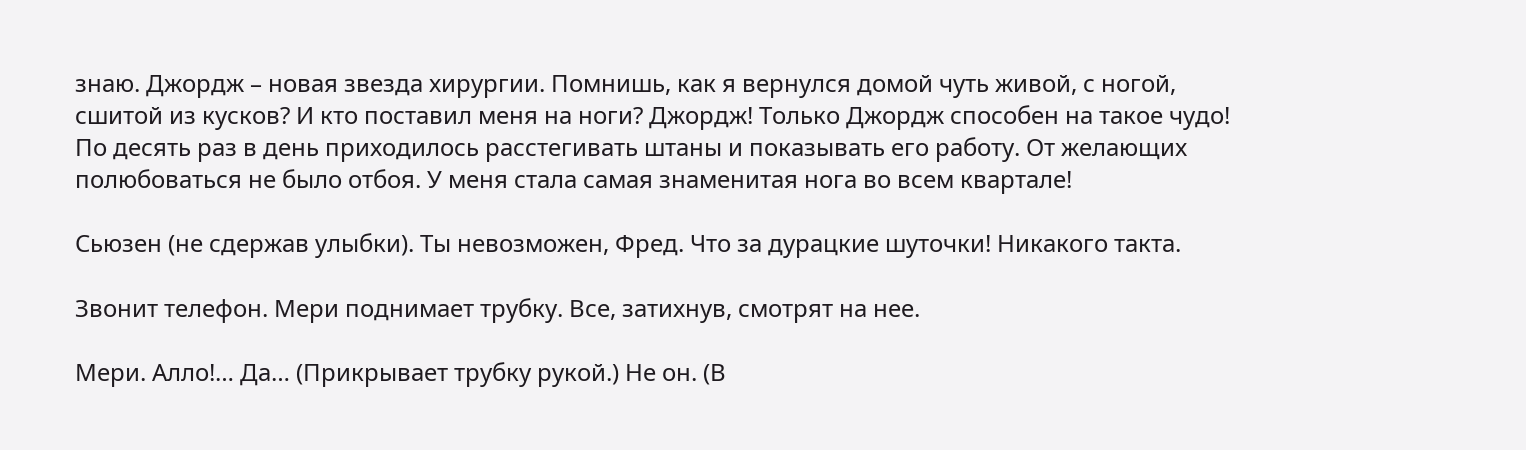знаю. Джордж – новая звезда хирургии. Помнишь, как я вернулся домой чуть живой, с ногой, сшитой из кусков? И кто поставил меня на ноги? Джордж! Только Джордж способен на такое чудо! По десять раз в день приходилось расстегивать штаны и показывать его работу. От желающих полюбоваться не было отбоя. У меня стала самая знаменитая нога во всем квартале!

Сьюзен (не сдержав улыбки). Ты невозможен, Фред. Что за дурацкие шуточки! Никакого такта.

Звонит телефон. Мери поднимает трубку. Все, затихнув, смотрят на нее.

Мери. Алло!… Да… (Прикрывает трубку рукой.) Не он. (В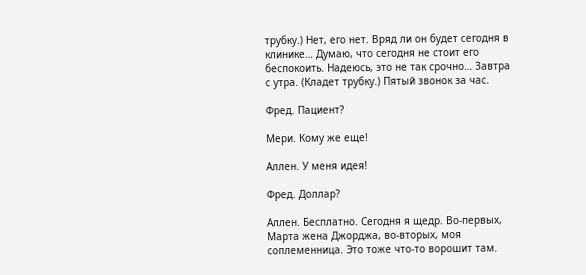трубку.) Нет, его нет. Вряд ли он будет сегодня в клинике… Думаю, что сегодня не стоит его беспокоить. Надеюсь, это не так срочно… Завтра с утра. (Кладет трубку.) Пятый звонок за час.

Фред. Пациент?

Мери. Кому же еще!

Аллен. У меня идея!

Фред. Доллар?

Аллен. Бесплатно. Сегодня я щедр. Во-первых, Марта жена Джорджа, во-вторых, моя соплеменница. Это тоже что-то ворошит там.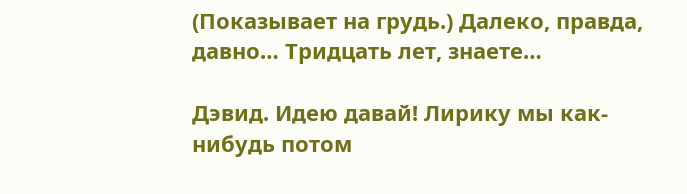(Показывает на грудь.) Далеко, правда, давно… Тридцать лет, знаете…

Дэвид. Идею давай! Лирику мы как-нибудь потом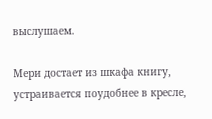выслушаем.

Мери достает из шкафа книгу, устраивается поудобнее в кресле,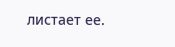листает ее.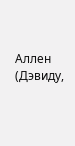Аллен (Дэвиду,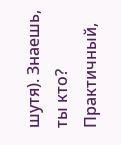шутя). Знаешь, ты кто? Практичный,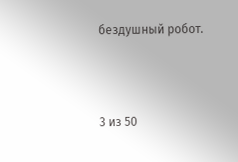бездушный робот.



3 из 50